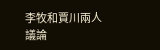李牧和賈川兩人議論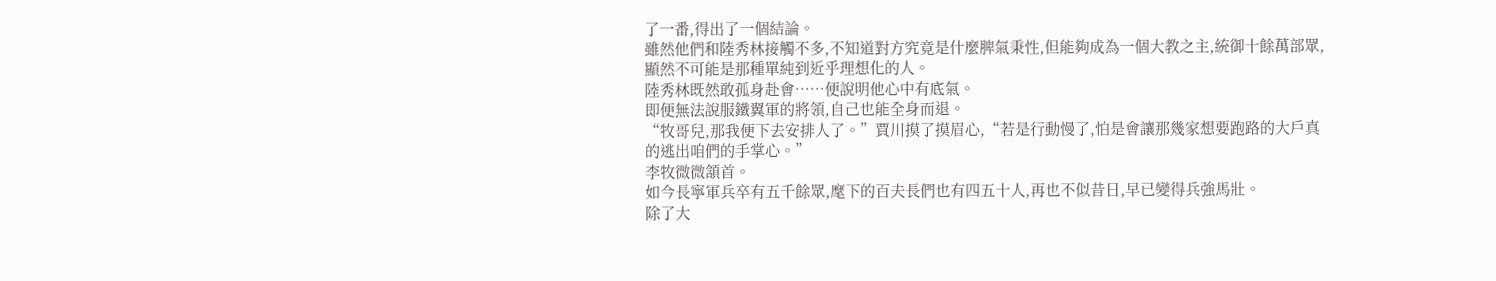了一番,得出了一個結論。
雖然他們和陸秀林接觸不多,不知道對方究竟是什麼脾氣秉性,但能夠成為一個大教之主,統御十餘萬部眾,顯然不可能是那種單純到近乎理想化的人。
陸秀林既然敢孤身赴會……便說明他心中有底氣。
即便無法說服鐵翼軍的將領,自己也能全身而退。
“牧哥兒,那我便下去安排人了。”賈川摸了摸眉心,“若是行動慢了,怕是會讓那幾家想要跑路的大戶真的逃出咱們的手掌心。”
李牧微微頷首。
如今長寧軍兵卒有五千餘眾,麾下的百夫長們也有四五十人,再也不似昔日,早已變得兵強馬壯。
除了大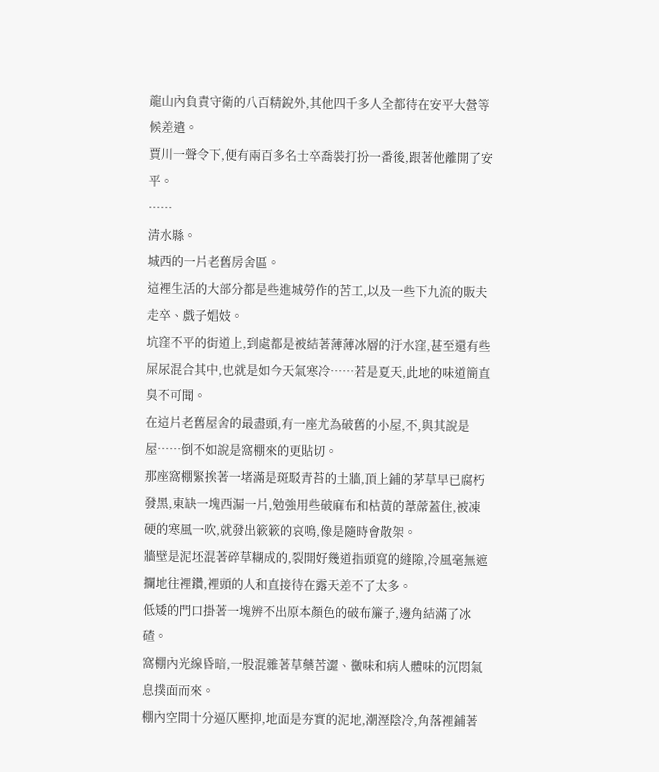龍山內負責守衛的八百精銳外,其他四千多人全都待在安平大營等候差遣。
賈川一聲令下,便有兩百多名士卒喬裝打扮一番後,跟著他離開了安平。
……
清水縣。
城西的一片老舊房舍區。
這裡生活的大部分都是些進城勞作的苦工,以及一些下九流的販夫走卒、戲子娼妓。
坑窪不平的街道上,到處都是被結著薄薄冰層的汙水窪,甚至還有些屎尿混合其中,也就是如今天氣寒冷……若是夏天,此地的味道簡直臭不可聞。
在這片老舊屋舍的最盡頭,有一座尤為破舊的小屋,不,與其說是屋……倒不如說是窩棚來的更貼切。
那座窩棚緊挨著一堵滿是斑駁青苔的土牆,頂上鋪的茅草早已腐朽發黑,東缺一塊西漏一片,勉強用些破麻布和枯黃的葦蓆蓋住,被凍硬的寒風一吹,就發出簌簌的哀鳴,像是隨時會散架。
牆壁是泥坯混著碎草糊成的,裂開好幾道指頭寬的縫隙,冷風毫無遮攔地往裡鑽,裡頭的人和直接待在露天差不了太多。
低矮的門口掛著一塊辨不出原本顏色的破布簾子,邊角結滿了冰碴。
窩棚內光線昏暗,一股混雜著草藥苦澀、黴味和病人體味的沉悶氣息撲面而來。
棚內空間十分逼仄壓抑,地面是夯實的泥地,潮溼陰冷,角落裡鋪著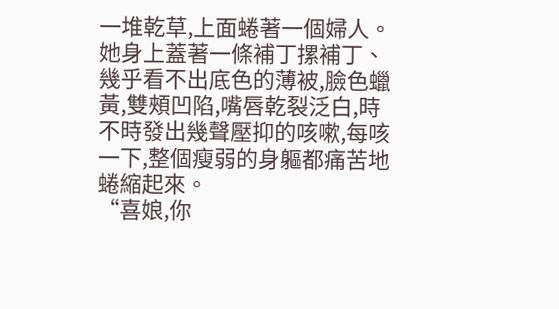一堆乾草,上面蜷著一個婦人。
她身上蓋著一條補丁摞補丁、幾乎看不出底色的薄被,臉色蠟黃,雙頰凹陷,嘴唇乾裂泛白,時不時發出幾聲壓抑的咳嗽,每咳一下,整個瘦弱的身軀都痛苦地蜷縮起來。
“喜娘,你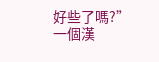好些了嗎?”
一個漢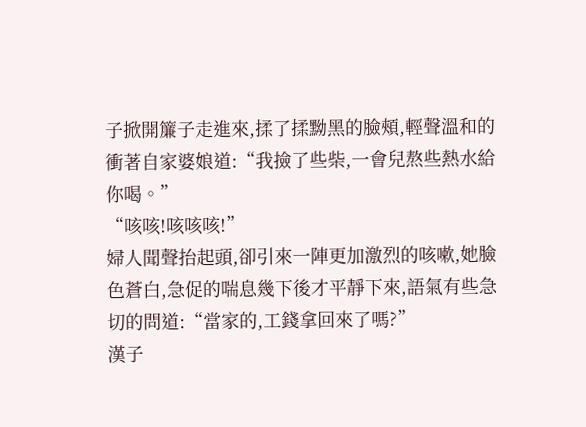子掀開簾子走進來,揉了揉黝黑的臉頰,輕聲溫和的衝著自家婆娘道:“我撿了些柴,一會兒熬些熱水給你喝。”
“咳咳!咳咳咳!”
婦人聞聲抬起頭,卻引來一陣更加激烈的咳嗽,她臉色蒼白,急促的喘息幾下後才平靜下來,語氣有些急切的問道:“當家的,工錢拿回來了嗎?”
漢子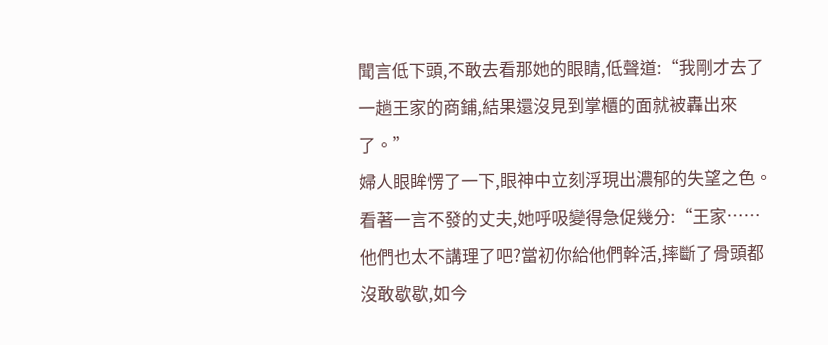聞言低下頭,不敢去看那她的眼睛,低聲道:“我剛才去了一趟王家的商鋪,結果還沒見到掌櫃的面就被轟出來了。”
婦人眼眸愣了一下,眼神中立刻浮現出濃郁的失望之色。
看著一言不發的丈夫,她呼吸變得急促幾分:“王家……他們也太不講理了吧?當初你給他們幹活,摔斷了骨頭都沒敢歇歇,如今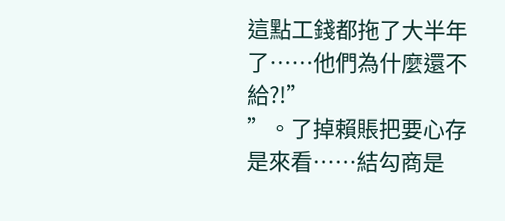這點工錢都拖了大半年了……他們為什麼還不給?!”
”。了掉賴賬把要心存是來看……結勾商是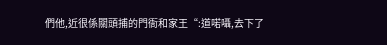們他,近很係關頭捕的門衙和家王“:道喏囁,去下了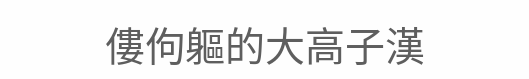僂佝軀的大高子漢